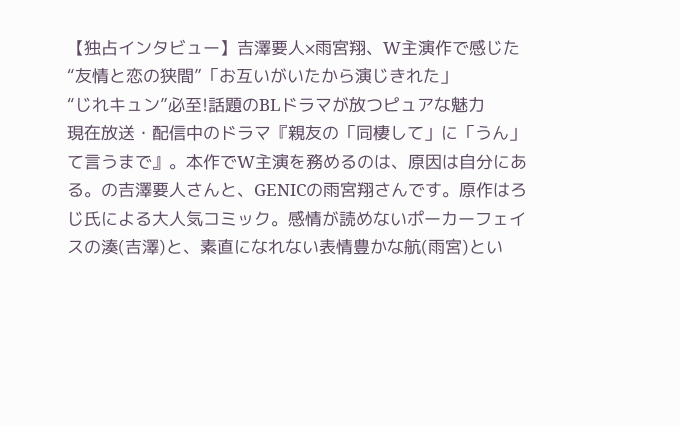【独占インタビュー】吉澤要人×雨宮翔、W主演作で感じた“友情と恋の狭間”「お互いがいたから演じきれた」
“じれキュン”必至!話題のBLドラマが放つピュアな魅力
現在放送・配信中のドラマ『親友の「同棲して」に「うん」て言うまで』。本作でW主演を務めるのは、原因は自分にある。の吉澤要人さんと、GENICの雨宮翔さんです。原作はろじ氏による大人気コミック。感情が読めないポーカーフェイスの湊(吉澤)と、素直になれない表情豊かな航(雨宮)とい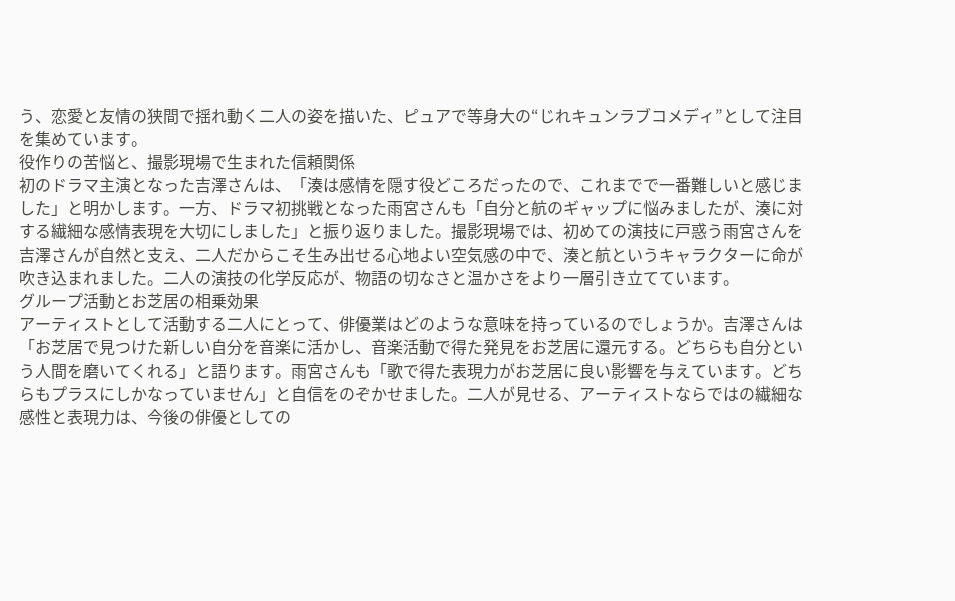う、恋愛と友情の狭間で揺れ動く二人の姿を描いた、ピュアで等身大の“じれキュンラブコメディ”として注目を集めています。
役作りの苦悩と、撮影現場で生まれた信頼関係
初のドラマ主演となった吉澤さんは、「湊は感情を隠す役どころだったので、これまでで一番難しいと感じました」と明かします。一方、ドラマ初挑戦となった雨宮さんも「自分と航のギャップに悩みましたが、湊に対する繊細な感情表現を大切にしました」と振り返りました。撮影現場では、初めての演技に戸惑う雨宮さんを吉澤さんが自然と支え、二人だからこそ生み出せる心地よい空気感の中で、湊と航というキャラクターに命が吹き込まれました。二人の演技の化学反応が、物語の切なさと温かさをより一層引き立てています。
グループ活動とお芝居の相乗効果
アーティストとして活動する二人にとって、俳優業はどのような意味を持っているのでしょうか。吉澤さんは「お芝居で見つけた新しい自分を音楽に活かし、音楽活動で得た発見をお芝居に還元する。どちらも自分という人間を磨いてくれる」と語ります。雨宮さんも「歌で得た表現力がお芝居に良い影響を与えています。どちらもプラスにしかなっていません」と自信をのぞかせました。二人が見せる、アーティストならではの繊細な感性と表現力は、今後の俳優としての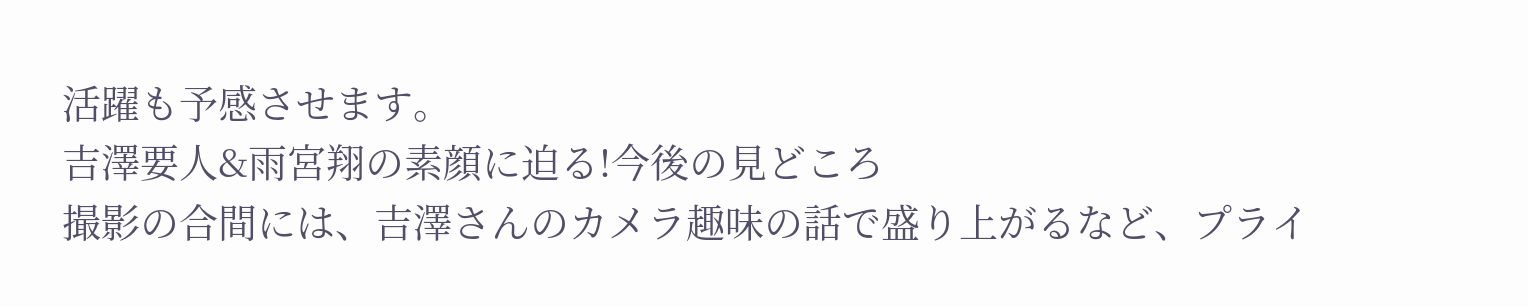活躍も予感させます。
吉澤要人&雨宮翔の素顔に迫る!今後の見どころ
撮影の合間には、吉澤さんのカメラ趣味の話で盛り上がるなど、プライ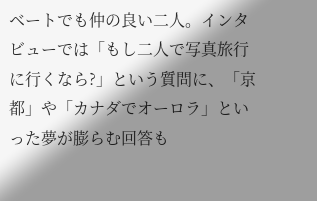ベートでも仲の良い二人。インタビューでは「もし二人で写真旅行に行くなら?」という質問に、「京都」や「カナダでオーロラ」といった夢が膨らむ回答も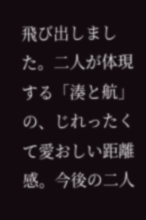飛び出しました。二人が体現する「湊と航」の、じれったくて愛おしい距離感。今後の二人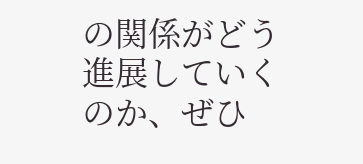の関係がどう進展していくのか、ぜひ